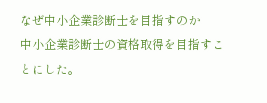なぜ中小企業診断士を目指すのか
中小企業診断士の資格取得を目指すことにした。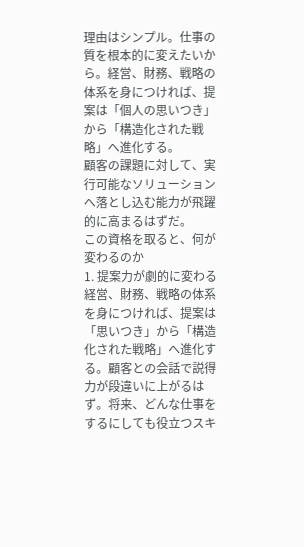理由はシンプル。仕事の質を根本的に変えたいから。経営、財務、戦略の体系を身につければ、提案は「個人の思いつき」から「構造化された戦略」へ進化する。
顧客の課題に対して、実行可能なソリューションへ落とし込む能力が飛躍的に高まるはずだ。
この資格を取ると、何が変わるのか
1. 提案力が劇的に変わる
経営、財務、戦略の体系を身につければ、提案は「思いつき」から「構造化された戦略」へ進化する。顧客との会話で説得力が段違いに上がるはず。将来、どんな仕事をするにしても役立つスキ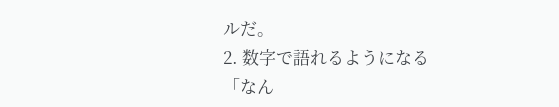ルだ。
2. 数字で語れるようになる
「なん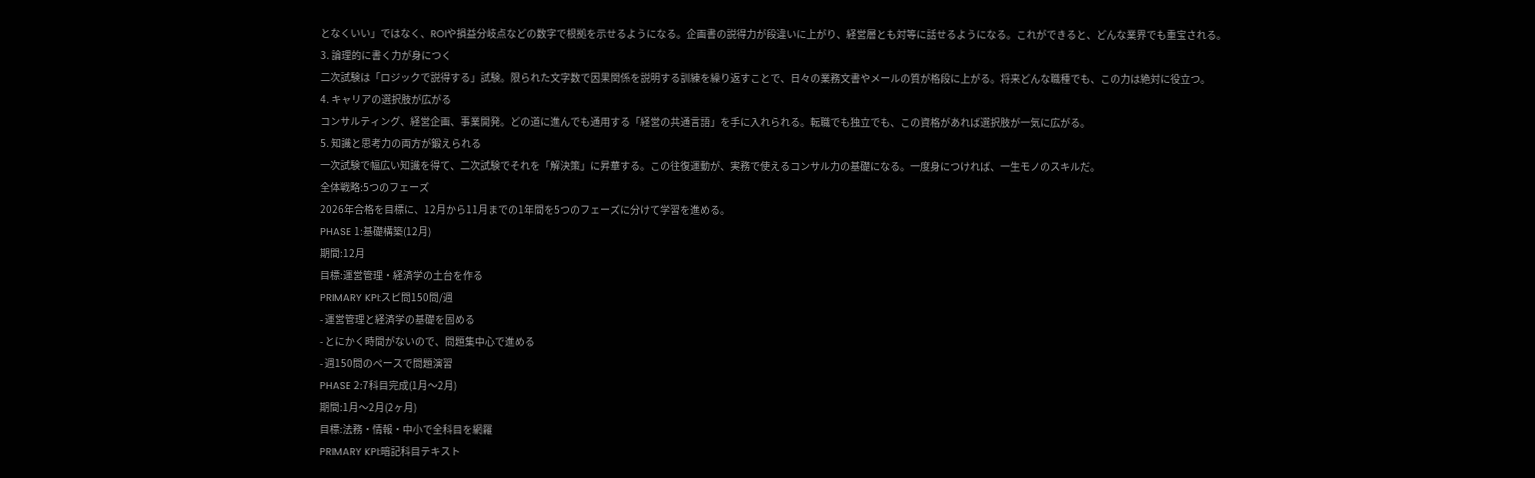となくいい」ではなく、ROIや損益分岐点などの数字で根拠を示せるようになる。企画書の説得力が段違いに上がり、経営層とも対等に話せるようになる。これができると、どんな業界でも重宝される。
3. 論理的に書く力が身につく
二次試験は「ロジックで説得する」試験。限られた文字数で因果関係を説明する訓練を繰り返すことで、日々の業務文書やメールの質が格段に上がる。将来どんな職種でも、この力は絶対に役立つ。
4. キャリアの選択肢が広がる
コンサルティング、経営企画、事業開発。どの道に進んでも通用する「経営の共通言語」を手に入れられる。転職でも独立でも、この資格があれば選択肢が一気に広がる。
5. 知識と思考力の両方が鍛えられる
一次試験で幅広い知識を得て、二次試験でそれを「解決策」に昇華する。この往復運動が、実務で使えるコンサル力の基礎になる。一度身につければ、一生モノのスキルだ。
全体戦略:5つのフェーズ
2026年合格を目標に、12月から11月までの1年間を5つのフェーズに分けて学習を進める。
PHASE 1:基礎構築(12月)
期間:12月
目標:運営管理・経済学の土台を作る
PRIMARY KPI:スピ問150問/週
- 運営管理と経済学の基礎を固める
- とにかく時間がないので、問題集中心で進める
- 週150問のペースで問題演習
PHASE 2:7科目完成(1月〜2月)
期間:1月〜2月(2ヶ月)
目標:法務・情報・中小で全科目を網羅
PRIMARY KPI:暗記科目テキスト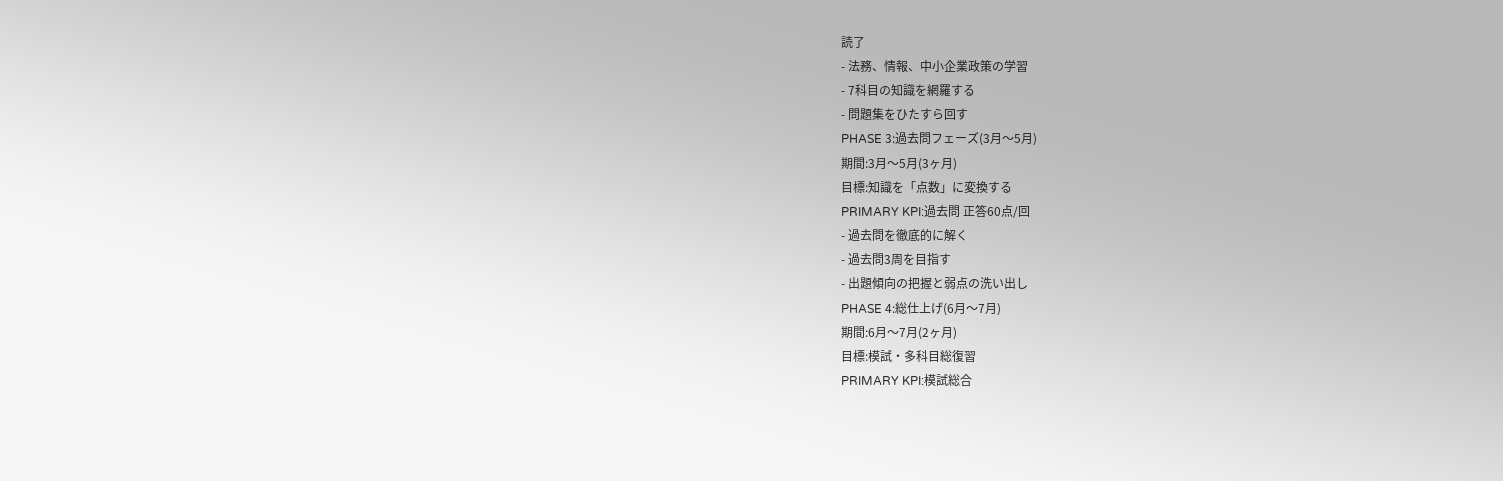読了
- 法務、情報、中小企業政策の学習
- 7科目の知識を網羅する
- 問題集をひたすら回す
PHASE 3:過去問フェーズ(3月〜5月)
期間:3月〜5月(3ヶ月)
目標:知識を「点数」に変換する
PRIMARY KPI:過去問 正答60点/回
- 過去問を徹底的に解く
- 過去問3周を目指す
- 出題傾向の把握と弱点の洗い出し
PHASE 4:総仕上げ(6月〜7月)
期間:6月〜7月(2ヶ月)
目標:模試・多科目総復習
PRIMARY KPI:模試総合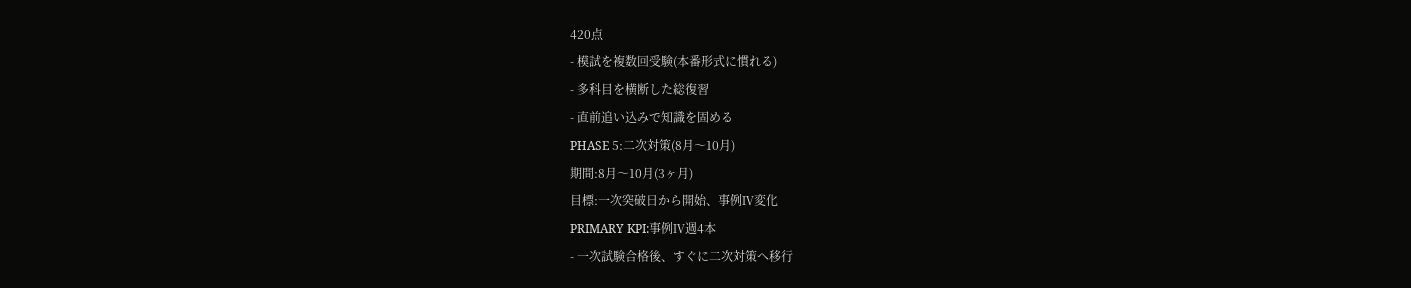420点
- 模試を複数回受験(本番形式に慣れる)
- 多科目を横断した総復習
- 直前追い込みで知識を固める
PHASE 5:二次対策(8月〜10月)
期間:8月〜10月(3ヶ月)
目標:一次突破日から開始、事例Ⅳ変化
PRIMARY KPI:事例Ⅳ週4本
- 一次試験合格後、すぐに二次対策へ移行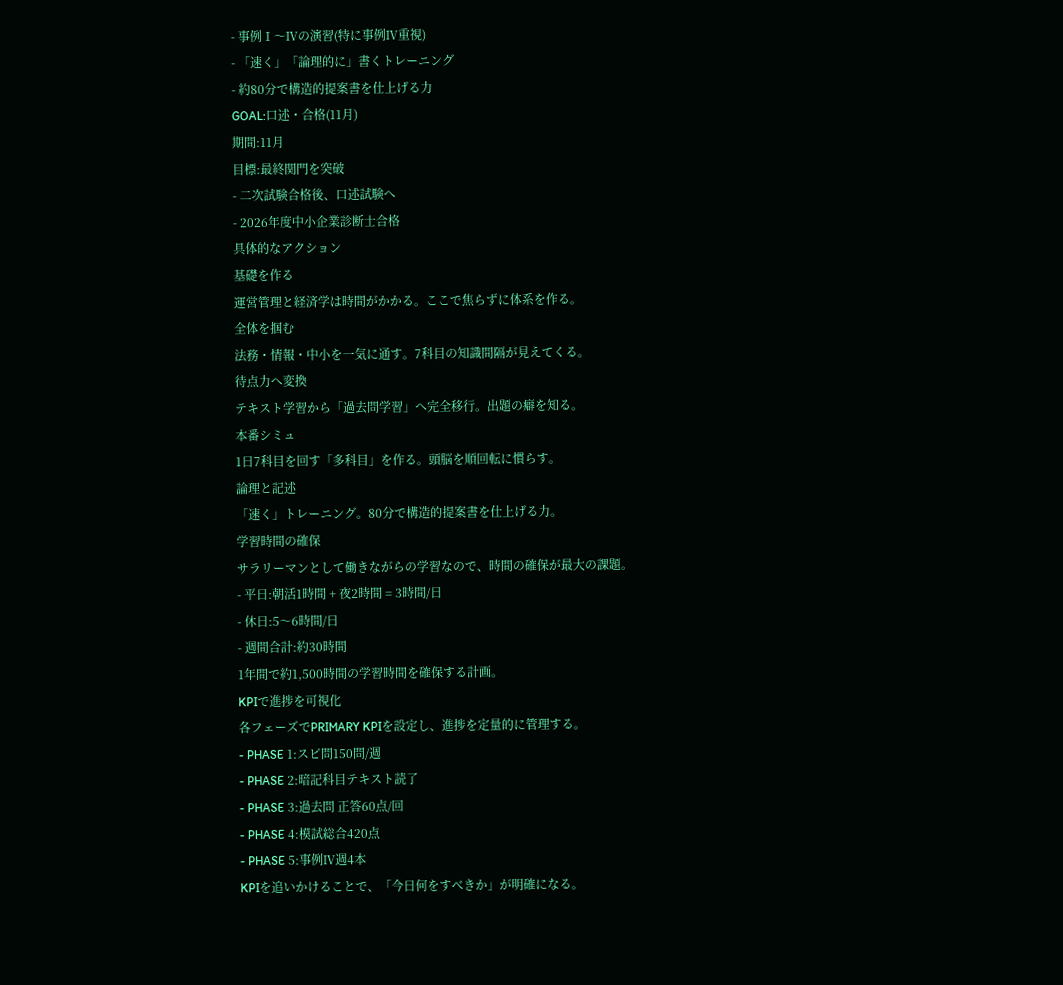- 事例Ⅰ〜Ⅳの演習(特に事例Ⅳ重視)
- 「速く」「論理的に」書くトレーニング
- 約80分で構造的提案書を仕上げる力
GOAL:口述・合格(11月)
期間:11月
目標:最終関門を突破
- 二次試験合格後、口述試験へ
- 2026年度中小企業診断士合格
具体的なアクション
基礎を作る
運営管理と経済学は時間がかかる。ここで焦らずに体系を作る。
全体を掴む
法務・情報・中小を一気に通す。7科目の知識間隔が見えてくる。
待点力へ変換
テキスト学習から「過去問学習」へ完全移行。出題の癖を知る。
本番シミュ
1日7科目を回す「多科目」を作る。頭脳を順回転に慣らす。
論理と記述
「速く」トレーニング。80分で構造的提案書を仕上げる力。
学習時間の確保
サラリーマンとして働きながらの学習なので、時間の確保が最大の課題。
- 平日:朝活1時間 + 夜2時間 = 3時間/日
- 休日:5〜6時間/日
- 週間合計:約30時間
1年間で約1,500時間の学習時間を確保する計画。
KPIで進捗を可視化
各フェーズでPRIMARY KPIを設定し、進捗を定量的に管理する。
- PHASE 1:スピ問150問/週
- PHASE 2:暗記科目テキスト読了
- PHASE 3:過去問 正答60点/回
- PHASE 4:模試総合420点
- PHASE 5:事例Ⅳ週4本
KPIを追いかけることで、「今日何をすべきか」が明確になる。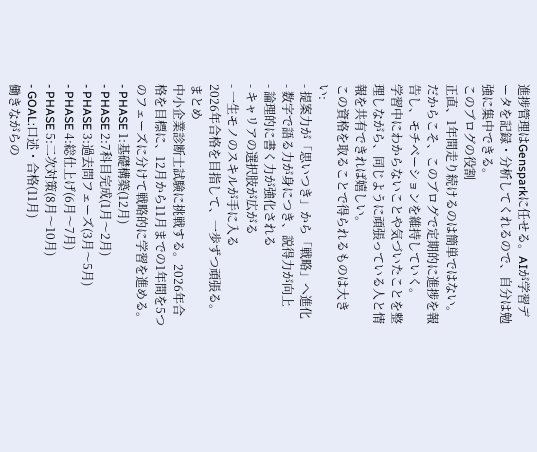進捗管理はGensparkに任せる。AIが学習データを記録・分析してくれるので、自分は勉強に集中できる。
このブログの役割
正直、1年間走り続けるのは簡単ではない。だからこそ、このブログで定期的に進捗を報告し、モチベーションを維持していく。
学習中にわからないことや気づいたことを整理しながら、同じように頑張っている人と情報を共有できれば嬉しい。
この資格を取ることで得られるものは大きい:
- 提案力が「思いつき」から「戦略」へ進化
- 数字で語る力が身につき、説得力が向上
- 論理的に書く力が強化される
- キャリアの選択肢が広がる
- 一生モノのスキルが手に入る
2026年合格を目指して、一歩ずつ頑張る。
まとめ
中小企業診断士試験に挑戦する。2026年合格を目標に、12月から11月までの1年間を5つのフェーズに分けて戦略的に学習を進める。
- PHASE 1:基礎構築(12月)
- PHASE 2:7科目完成(1月〜2月)
- PHASE 3:過去問フェーズ(3月〜5月)
- PHASE 4:総仕上げ(6月〜7月)
- PHASE 5:二次対策(8月〜10月)
- GOAL:口述・合格(11月)
働きながらの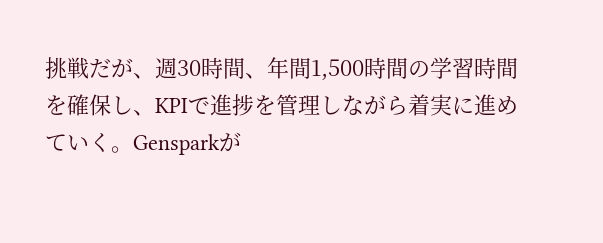挑戦だが、週30時間、年間1,500時間の学習時間を確保し、KPIで進捗を管理しながら着実に進めていく。Gensparkが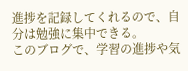進捗を記録してくれるので、自分は勉強に集中できる。
このブログで、学習の進捗や気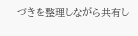づきを整理しながら共有し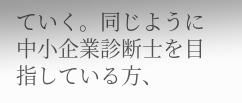ていく。同じように中小企業診断士を目指している方、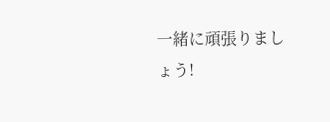一緒に頑張りましょう!